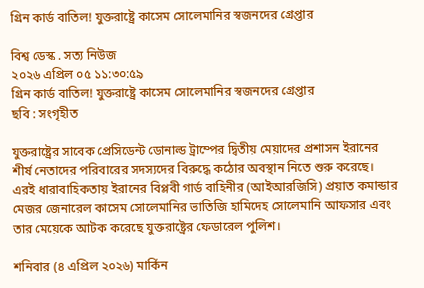গ্রিন কার্ড বাতিল! যুক্তরাষ্ট্রে কাসেম সোলেমানির স্বজনদের গ্রেপ্তার

বিশ্ব ডেস্ক . সত্য নিউজ
২০২৬ এপ্রিল ০৫ ১১:৩০:৫৯
গ্রিন কার্ড বাতিল! যুক্তরাষ্ট্রে কাসেম সোলেমানির স্বজনদের গ্রেপ্তার
ছবি : সংগৃহীত

যুক্তরাষ্ট্রের সাবেক প্রেসিডেন্ট ডোনাল্ড ট্রাম্পের দ্বিতীয় মেয়াদের প্রশাসন ইরানের শীর্ষ নেতাদের পরিবারের সদস্যদের বিরুদ্ধে কঠোর অবস্থান নিতে শুরু করেছে। এরই ধারাবাহিকতায় ইরানের বিপ্লবী গার্ড বাহিনীর (আইআরজিসি) প্রয়াত কমান্ডার মেজর জেনারেল কাসেম সোলেমানির ভাতিজি হামিদেহ সোলেমানি আফসার এবং তার মেয়েকে আটক করেছে যুক্তরাষ্ট্রের ফেডারেল পুলিশ।

শনিবার (৪ এপ্রিল ২০২৬) মার্কিন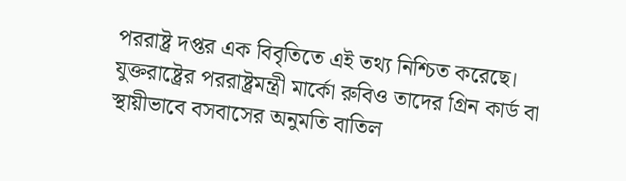পররাষ্ট্র দপ্তর এক বিবৃতিতে এই তথ্য নিশ্চিত করেছে। যুক্তরাষ্ট্রের পররাষ্ট্রমন্ত্রী মার্কো রুবিও তাদের গ্রিন কার্ড বা স্থায়ীভাবে বসবাসের অনুমতি বাতিল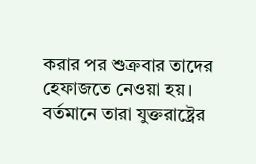করার পর শুক্রবার তাদের হেফাজতে নেওয়া হয়। বর্তমানে তারা যুক্তরাষ্ট্রের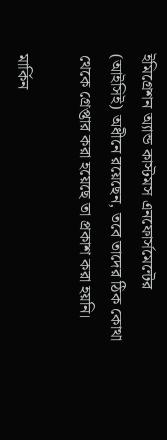ইমিগ্রেশন অ্যান্ড কাস্টমস এনফোর্সমেন্টের (আইসিই) অধীনে রয়েছেন, তবে তাদের ঠিক কোথা থেকে গ্রেপ্তার করা হয়েছে তা প্রকাশ করা হয়নি।

মার্কিন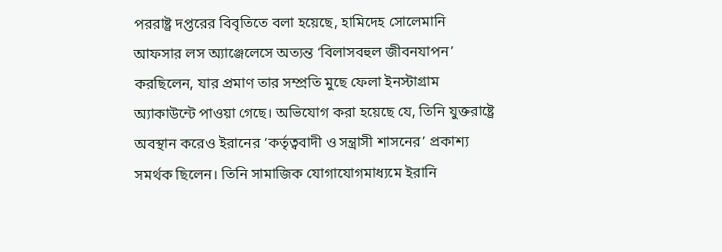পররাষ্ট্র দপ্তরের বিবৃতিতে বলা হয়েছে, হামিদেহ সোলেমানি আফসার লস অ্যাঞ্জেলেসে অত্যন্ত ‘বিলাসবহুল জীবনযাপন’ করছিলেন, যার প্রমাণ তার সম্প্রতি মুছে ফেলা ইনস্টাগ্রাম অ্যাকাউন্টে পাওয়া গেছে। অভিযোগ করা হয়েছে যে, তিনি যুক্তরাষ্ট্রে অবস্থান করেও ইরানের ‘কর্তৃত্ববাদী ও সন্ত্রাসী শাসনের’ প্রকাশ্য সমর্থক ছিলেন। তিনি সামাজিক যোগাযোগমাধ্যমে ইরানি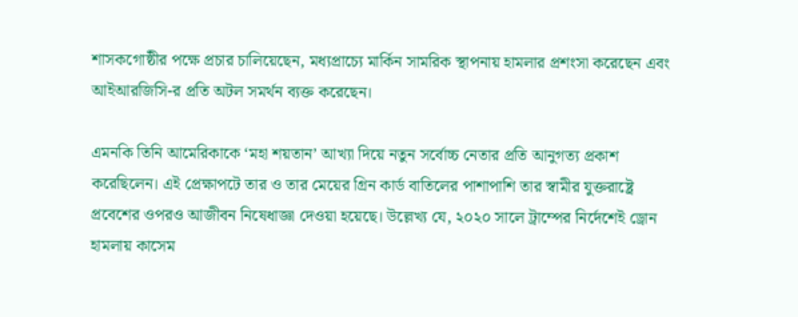শাসকগোষ্ঠীর পক্ষে প্রচার চালিয়েছেন, মধ্যপ্রাচ্যে মার্কিন সামরিক স্থাপনায় হামলার প্রশংসা করেছেন এবং আইআরজিসি-র প্রতি অটল সমর্থন ব্যক্ত করেছেন।

এমনকি তিনি আমেরিকাকে ‘মহা শয়তান’ আখ্যা দিয়ে নতুন সর্বোচ্চ নেতার প্রতি আনুগত্য প্রকাশ করেছিলেন। এই প্রেক্ষাপটে তার ও তার মেয়ের গ্রিন কার্ড বাতিলের পাশাপাশি তার স্বামীর যুক্তরাষ্ট্রে প্রবেশের ওপরও আজীবন নিষেধাজ্ঞা দেওয়া হয়েছে। উল্লেখ্য যে, ২০২০ সালে ট্রাম্পের নির্দেশেই ড্রোন হামলায় কাসেম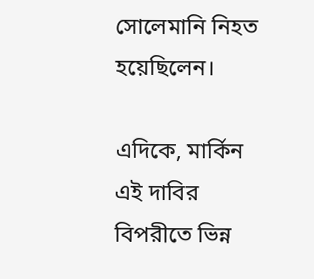সোলেমানি নিহত হয়েছিলেন।

এদিকে, মার্কিন এই দাবির বিপরীতে ভিন্ন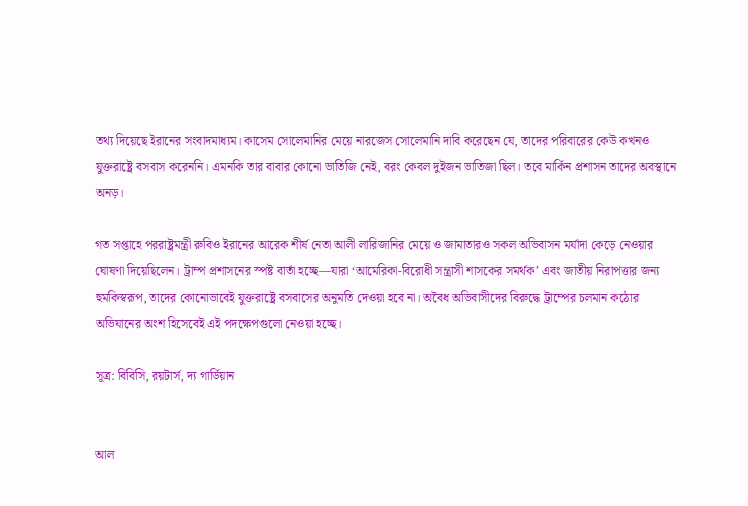তথ্য দিয়েছে ইরানের সংবাদমাধ্যম। কাসেম সোলেমানির মেয়ে নারজেস সোলেমানি দাবি করেছেন যে, তাদের পরিবারের কেউ কখনও যুক্তরাষ্ট্রে বসবাস করেননি। এমনকি তার বাবার কোনো ভাতিজি নেই, বরং কেবল দুইজন ভাতিজা ছিল। তবে মার্কিন প্রশাসন তাদের অবস্থানে অনড়।

গত সপ্তাহে পররাষ্ট্রমন্ত্রী রুবিও ইরানের আরেক শীর্ষ নেতা আলী লারিজানির মেয়ে ও জামাতারও সকল অভিবাসন মর্যাদা কেড়ে নেওয়ার ঘোষণা দিয়েছিলেন। ট্রাম্প প্রশাসনের স্পষ্ট বার্তা হচ্ছে—যারা ‘আমেরিকা-বিরোধী সন্ত্রাসী শাসকের সমর্থক’ এবং জাতীয় নিরাপত্তার জন্য হুমকিস্বরূপ, তাদের কোনোভাবেই যুক্তরাষ্ট্রে বসবাসের অনুমতি দেওয়া হবে না। অবৈধ অভিবাসীদের বিরুদ্ধে ট্রাম্পের চলমান কঠোর অভিযানের অংশ হিসেবেই এই পদক্ষেপগুলো নেওয়া হচ্ছে।

সূত্র: বিবিসি, রয়টার্স, দ্য গার্ডিয়ান


আল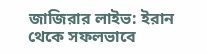জাজিরার লাইভ: ইরান থেকে সফলভাবে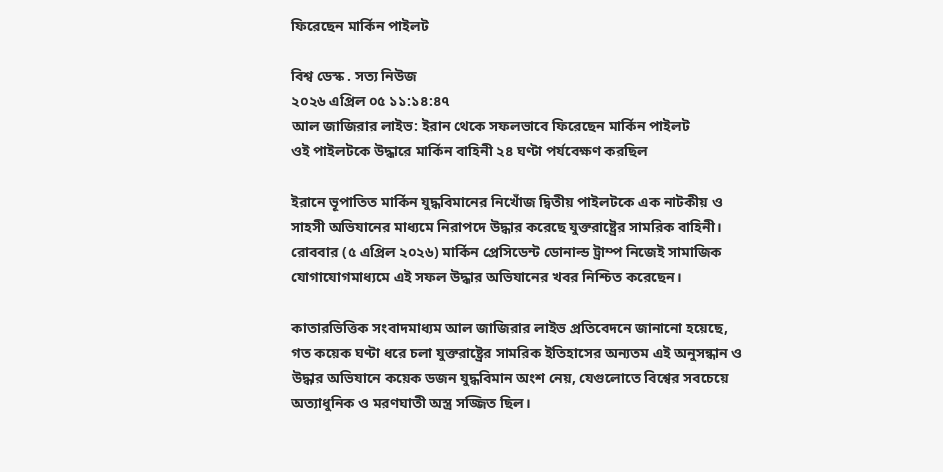ফিরেছেন মার্কিন পাইলট

বিশ্ব ডেস্ক . সত্য নিউজ
২০২৬ এপ্রিল ০৫ ১১:১৪:৪৭
আল জাজিরার লাইভ: ইরান থেকে সফলভাবে ফিরেছেন মার্কিন পাইলট
ওই পাইলটকে উদ্ধারে মার্কিন বাহিনী ২৪ ঘণ্টা পর্যবেক্ষণ করছিল

ইরানে ভূপাতিত মার্কিন যুদ্ধবিমানের নিখোঁজ দ্বিতীয় পাইলটকে এক নাটকীয় ও সাহসী অভিযানের মাধ্যমে নিরাপদে উদ্ধার করেছে যুক্তরাষ্ট্রের সামরিক বাহিনী। রোববার (৫ এপ্রিল ২০২৬) মার্কিন প্রেসিডেন্ট ডোনাল্ড ট্রাম্প নিজেই সামাজিক যোগাযোগমাধ্যমে এই সফল উদ্ধার অভিযানের খবর নিশ্চিত করেছেন।

কাতারভিত্তিক সংবাদমাধ্যম আল জাজিরার লাইভ প্রতিবেদনে জানানো হয়েছে, গত কয়েক ঘণ্টা ধরে চলা যুক্তরাষ্ট্রের সামরিক ইতিহাসের অন্যতম এই অনুসন্ধান ও উদ্ধার অভিযানে কয়েক ডজন যুদ্ধবিমান অংশ নেয়, যেগুলোতে বিশ্বের সবচেয়ে অত্যাধুনিক ও মরণঘাতী অস্ত্র সজ্জিত ছিল।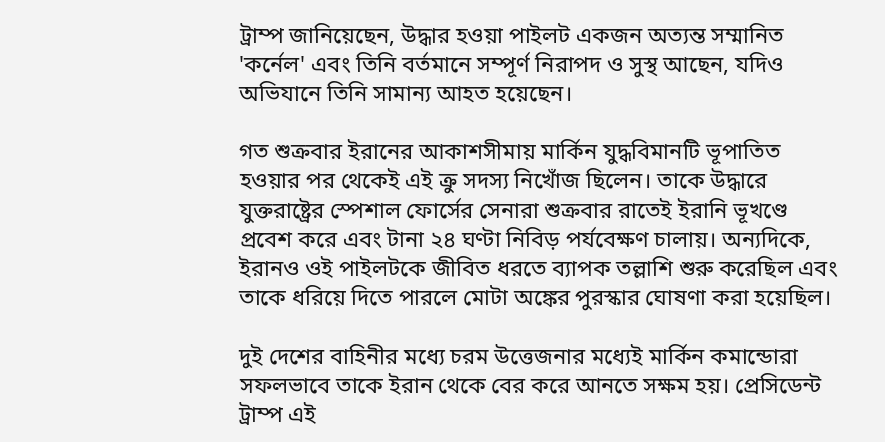ট্রাম্প জানিয়েছেন, উদ্ধার হওয়া পাইলট একজন অত্যন্ত সম্মানিত 'কর্নেল' এবং তিনি বর্তমানে সম্পূর্ণ নিরাপদ ও সুস্থ আছেন, যদিও অভিযানে তিনি সামান্য আহত হয়েছেন।

গত শুক্রবার ইরানের আকাশসীমায় মার্কিন যুদ্ধবিমানটি ভূপাতিত হওয়ার পর থেকেই এই ক্রু সদস্য নিখোঁজ ছিলেন। তাকে উদ্ধারে যুক্তরাষ্ট্রের স্পেশাল ফোর্সের সেনারা শুক্রবার রাতেই ইরানি ভূখণ্ডে প্রবেশ করে এবং টানা ২৪ ঘণ্টা নিবিড় পর্যবেক্ষণ চালায়। অন্যদিকে, ইরানও ওই পাইলটকে জীবিত ধরতে ব্যাপক তল্লাশি শুরু করেছিল এবং তাকে ধরিয়ে দিতে পারলে মোটা অঙ্কের পুরস্কার ঘোষণা করা হয়েছিল।

দুই দেশের বাহিনীর মধ্যে চরম উত্তেজনার মধ্যেই মার্কিন কমান্ডোরা সফলভাবে তাকে ইরান থেকে বের করে আনতে সক্ষম হয়। প্রেসিডেন্ট ট্রাম্প এই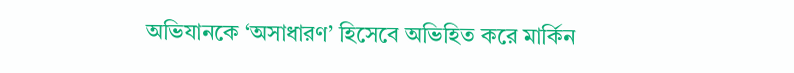অভিযানকে ‘অসাধারণ’ হিসেবে অভিহিত করে মার্কিন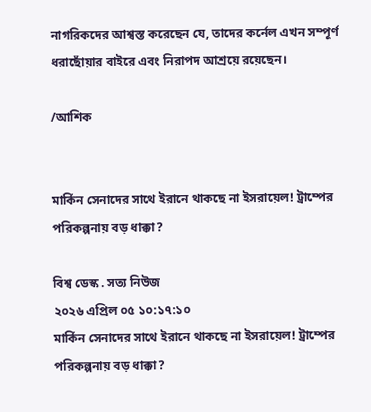নাগরিকদের আশ্বস্ত করেছেন যে, তাদের কর্নেল এখন সম্পূর্ণ ধরাছোঁয়ার বাইরে এবং নিরাপদ আশ্রয়ে রয়েছেন।

/আশিক


মার্কিন সেনাদের সাথে ইরানে থাকছে না ইসরায়েল! ট্রাম্পের পরিকল্পনায় বড় ধাক্কা?

বিশ্ব ডেস্ক . সত্য নিউজ
২০২৬ এপ্রিল ০৫ ১০:১৭:১০
মার্কিন সেনাদের সাথে ইরানে থাকছে না ইসরায়েল! ট্রাম্পের পরিকল্পনায় বড় ধাক্কা?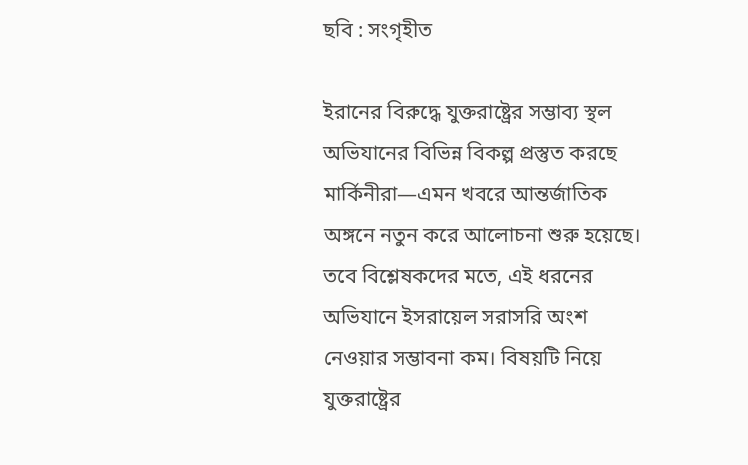ছবি : সংগৃহীত

ইরানের বিরুদ্ধে যুক্তরাষ্ট্রের সম্ভাব্য স্থল অভিযানের বিভিন্ন বিকল্প প্রস্তুত করছে মার্কিনীরা—এমন খবরে আন্তর্জাতিক অঙ্গনে নতুন করে আলোচনা শুরু হয়েছে। তবে বিশ্লেষকদের মতে, এই ধরনের অভিযানে ইসরায়েল সরাসরি অংশ নেওয়ার সম্ভাবনা কম। বিষয়টি নিয়ে যুক্তরাষ্ট্রের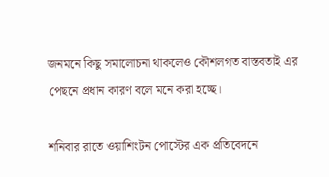জনমনে কিছু সমালোচনা থাকলেও কৌশলগত বাস্তবতাই এর পেছনে প্রধান কারণ বলে মনে করা হচ্ছে।

শনিবার রাতে ওয়াশিংটন পোস্টের এক প্রতিবেদনে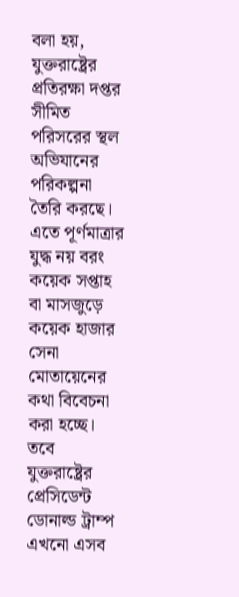বলা হয়, যুক্তরাষ্ট্রের প্রতিরক্ষা দপ্তর সীমিত পরিসরের স্থল অভিযানের পরিকল্পনা তৈরি করছে। এতে পূর্ণমাত্রার যুদ্ধ নয় বরং কয়েক সপ্তাহ বা মাসজুড়ে কয়েক হাজার সেনা মোতায়েনের কথা বিবেচনা করা হচ্ছে। তবে যুক্তরাষ্ট্রের প্রেসিডেন্ট ডোনাল্ড ট্রাম্প এখনো এসব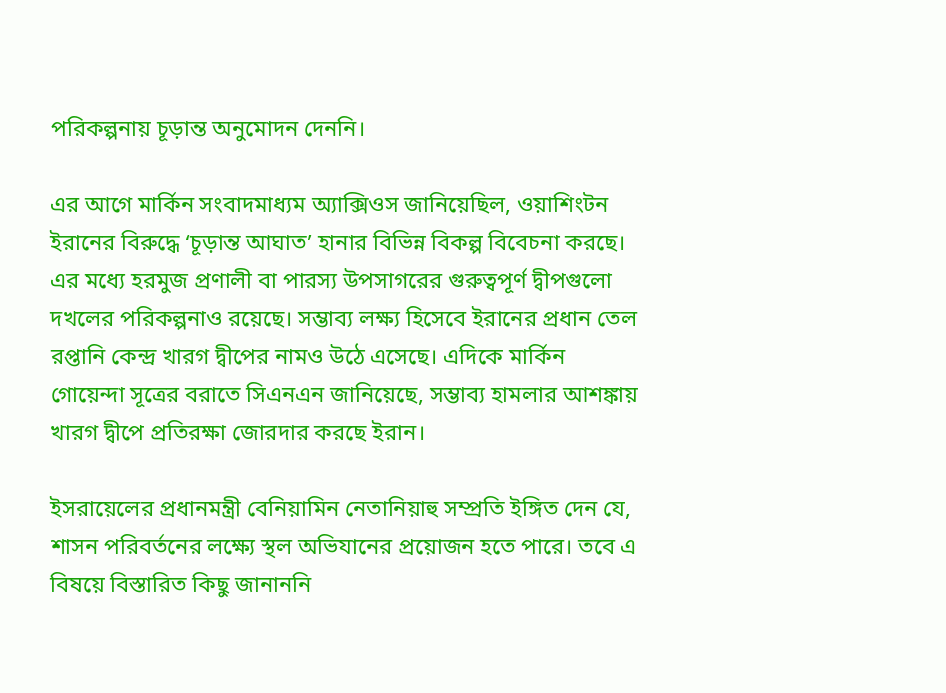পরিকল্পনায় চূড়ান্ত অনুমোদন দেননি।

এর আগে মার্কিন সংবাদমাধ্যম অ্যাক্সিওস জানিয়েছিল, ওয়াশিংটন ইরানের বিরুদ্ধে ‘চূড়ান্ত আঘাত’ হানার বিভিন্ন বিকল্প বিবেচনা করছে। এর মধ্যে হরমুজ প্রণালী বা পারস্য উপসাগরের গুরুত্বপূর্ণ দ্বীপগুলো দখলের পরিকল্পনাও রয়েছে। সম্ভাব্য লক্ষ্য হিসেবে ইরানের প্রধান তেল রপ্তানি কেন্দ্র খারগ দ্বীপের নামও উঠে এসেছে। এদিকে মার্কিন গোয়েন্দা সূত্রের বরাতে সিএনএন জানিয়েছে, সম্ভাব্য হামলার আশঙ্কায় খারগ দ্বীপে প্রতিরক্ষা জোরদার করছে ইরান।

ইসরায়েলের প্রধানমন্ত্রী বেনিয়ামিন নেতানিয়াহু সম্প্রতি ইঙ্গিত দেন যে, শাসন পরিবর্তনের লক্ষ্যে স্থল অভিযানের প্রয়োজন হতে পারে। তবে এ বিষয়ে বিস্তারিত কিছু জানাননি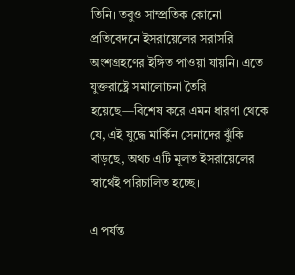তিনি। তবুও সাম্প্রতিক কোনো প্রতিবেদনে ইসরায়েলের সরাসরি অংশগ্রহণের ইঙ্গিত পাওয়া যায়নি। এতে যুক্তরাষ্ট্রে সমালোচনা তৈরি হয়েছে—বিশেষ করে এমন ধারণা থেকে যে, এই যুদ্ধে মার্কিন সেনাদের ঝুঁকি বাড়ছে, অথচ এটি মূলত ইসরায়েলের স্বার্থেই পরিচালিত হচ্ছে।

এ পর্যন্ত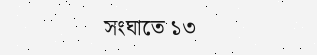সংঘাতে ১৩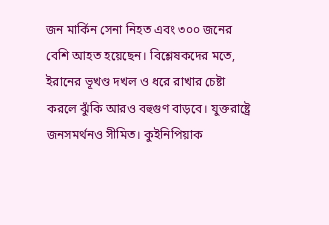জন মার্কিন সেনা নিহত এবং ৩০০ জনের বেশি আহত হয়েছেন। বিশ্লেষকদের মতে, ইরানের ভূখণ্ড দখল ও ধরে রাখার চেষ্টা করলে ঝুঁকি আরও বহুগুণ বাড়বে। যুক্তরাষ্ট্রে জনসমর্থনও সীমিত। কুইনিপিয়াক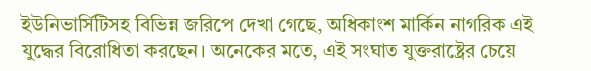ইউনিভার্সিটিসহ বিভিন্ন জরিপে দেখা গেছে, অধিকাংশ মার্কিন নাগরিক এই যুদ্ধের বিরোধিতা করছেন। অনেকের মতে, এই সংঘাত যুক্তরাষ্ট্রের চেয়ে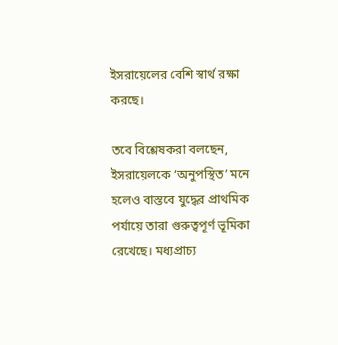ইসরায়েলের বেশি স্বার্থ রক্ষা করছে।

তবে বিশ্লেষকরা বলছেন, ইসরায়েলকে ‘অনুপস্থিত’ মনে হলেও বাস্তবে যুদ্ধের প্রাথমিক পর্যায়ে তারা গুরুত্বপূর্ণ ভূমিকা রেখেছে। মধ্যপ্রাচ্য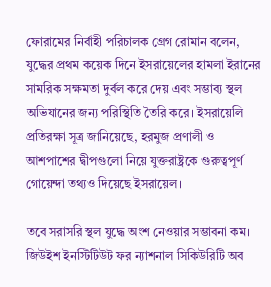ফোরামের নির্বাহী পরিচালক গ্রেগ রোমান বলেন, যুদ্ধের প্রথম কয়েক দিনে ইসরায়েলের হামলা ইরানের সামরিক সক্ষমতা দুর্বল করে দেয় এবং সম্ভাব্য স্থল অভিযানের জন্য পরিস্থিতি তৈরি করে। ইসরায়েলি প্রতিরক্ষা সূত্র জানিয়েছে, হরমুজ প্রণালী ও আশপাশের দ্বীপগুলো নিয়ে যুক্তরাষ্ট্রকে গুরুত্বপূর্ণ গোয়েন্দা তথ্যও দিয়েছে ইসরায়েল।

তবে সরাসরি স্থল যুদ্ধে অংশ নেওয়ার সম্ভাবনা কম। জিউইশ ইনস্টিটিউট ফর ন্যাশনাল সিকিউরিটি অব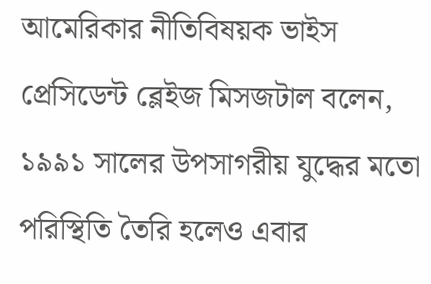আমেরিকার নীতিবিষয়ক ভাইস প্রেসিডেন্ট ব্লেইজ মিসজটাল বলেন, ১৯৯১ সালের উপসাগরীয় যুদ্ধের মতো পরিস্থিতি তৈরি হলেও এবার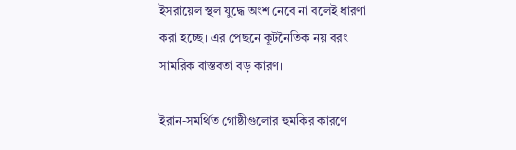ইসরায়েল স্থল যুদ্ধে অংশ নেবে না বলেই ধারণা করা হচ্ছে। এর পেছনে কূটনৈতিক নয় বরং সামরিক বাস্তবতা বড় কারণ।

ইরান-সমর্থিত গোষ্ঠীগুলোর হুমকির কারণে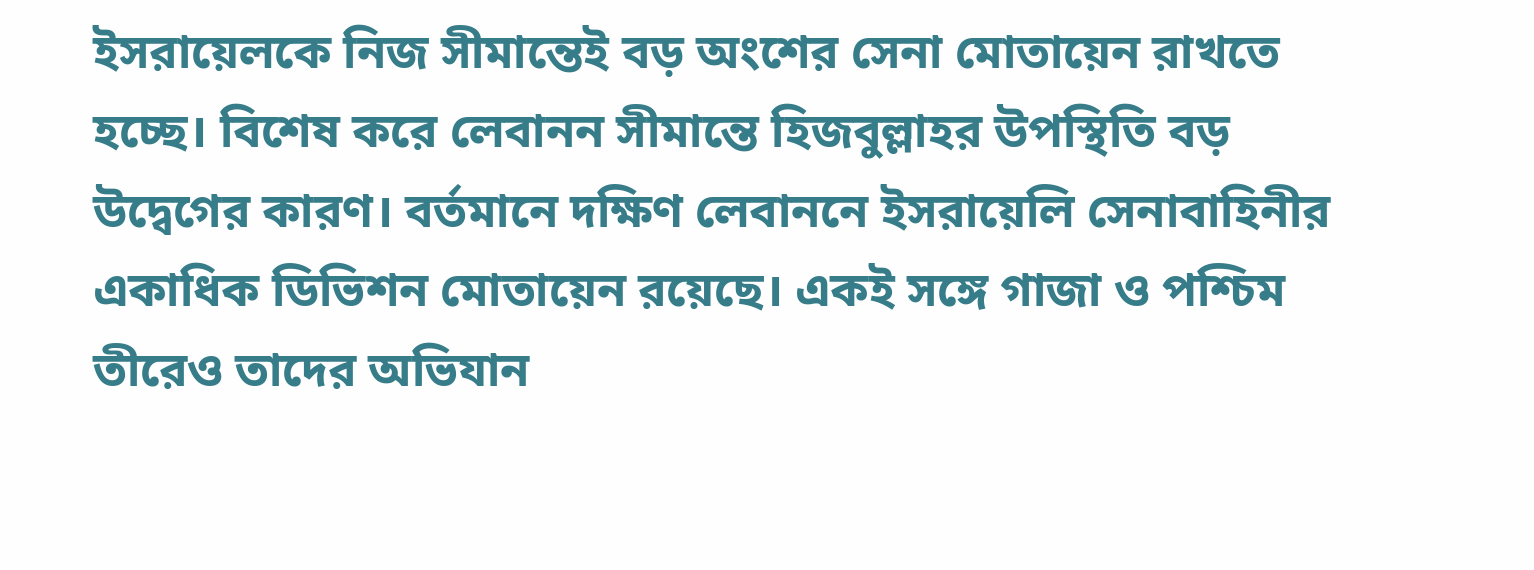ইসরায়েলকে নিজ সীমান্তেই বড় অংশের সেনা মোতায়েন রাখতে হচ্ছে। বিশেষ করে লেবানন সীমান্তে হিজবুল্লাহর উপস্থিতি বড় উদ্বেগের কারণ। বর্তমানে দক্ষিণ লেবাননে ইসরায়েলি সেনাবাহিনীর একাধিক ডিভিশন মোতায়েন রয়েছে। একই সঙ্গে গাজা ও পশ্চিম তীরেও তাদের অভিযান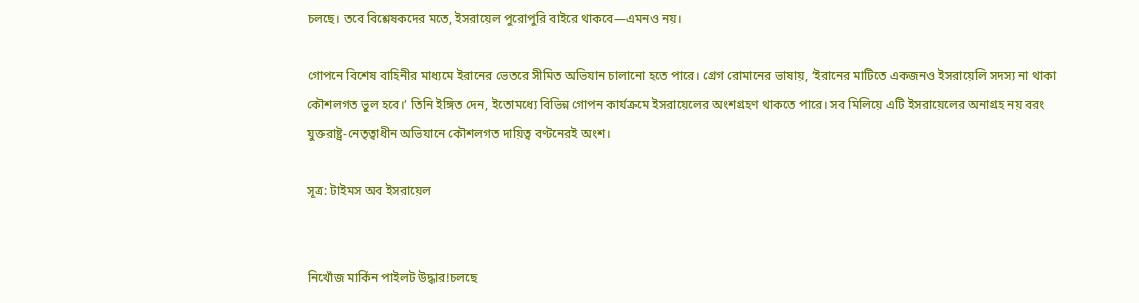চলছে। তবে বিশ্লেষকদের মতে, ইসরায়েল পুরোপুরি বাইরে থাকবে—এমনও নয়।

গোপনে বিশেষ বাহিনীর মাধ্যমে ইরানের ভেতরে সীমিত অভিযান চালানো হতে পারে। গ্রেগ রোমানের ভাষায়, ‘ইরানের মাটিতে একজনও ইসরায়েলি সদস্য না থাকা কৌশলগত ভুল হবে।’ তিনি ইঙ্গিত দেন, ইতোমধ্যে বিভিন্ন গোপন কার্যক্রমে ইসরায়েলের অংশগ্রহণ থাকতে পারে। সব মিলিয়ে এটি ইসরায়েলের অনাগ্রহ নয় বরং যুক্তরাষ্ট্র-নেতৃত্বাধীন অভিযানে কৌশলগত দায়িত্ব বণ্টনেরই অংশ।

সূত্র: টাইমস অব ইসরায়েল


নিখোঁজ মার্কিন পাইলট উদ্ধার!চলছে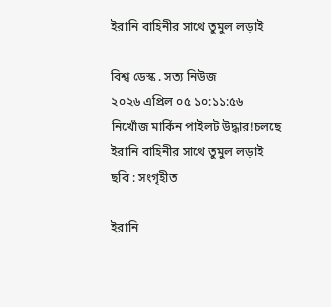ইরানি বাহিনীর সাথে তুমুল লড়াই

বিশ্ব ডেস্ক . সত্য নিউজ
২০২৬ এপ্রিল ০৫ ১০:১১:৫৬
নিখোঁজ মার্কিন পাইলট উদ্ধার!চলছে ইরানি বাহিনীর সাথে তুমুল লড়াই
ছবি : সংগৃহীত

ইরানি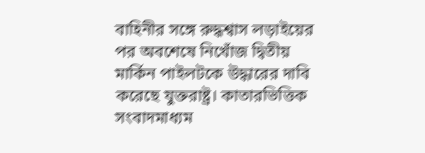বাহিনীর সঙ্গে রুদ্ধশ্বাস লড়াইয়ের পর অবশেষে নিখোঁজ দ্বিতীয় মার্কিন পাইলটকে উদ্ধারের দাবি করেছে যুক্তরাষ্ট্র। কাতারভিত্তিক সংবাদমাধ্যম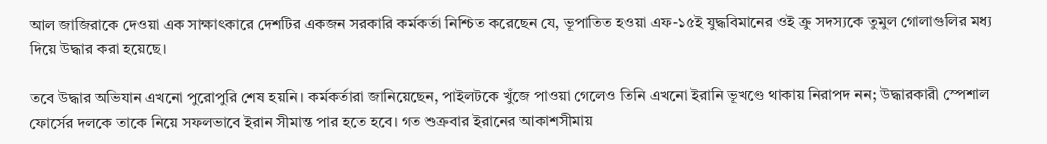আল জাজিরাকে দেওয়া এক সাক্ষাৎকারে দেশটির একজন সরকারি কর্মকর্তা নিশ্চিত করেছেন যে, ভূপাতিত হওয়া এফ-১৫ই যুদ্ধবিমানের ওই ক্রু সদস্যকে তুমুল গোলাগুলির মধ্য দিয়ে উদ্ধার করা হয়েছে।

তবে উদ্ধার অভিযান এখনো পুরোপুরি শেষ হয়নি। কর্মকর্তারা জানিয়েছেন, পাইলটকে খুঁজে পাওয়া গেলেও তিনি এখনো ইরানি ভূখণ্ডে থাকায় নিরাপদ নন; উদ্ধারকারী স্পেশাল ফোর্সের দলকে তাকে নিয়ে সফলভাবে ইরান সীমান্ত পার হতে হবে। গত শুক্রবার ইরানের আকাশসীমায়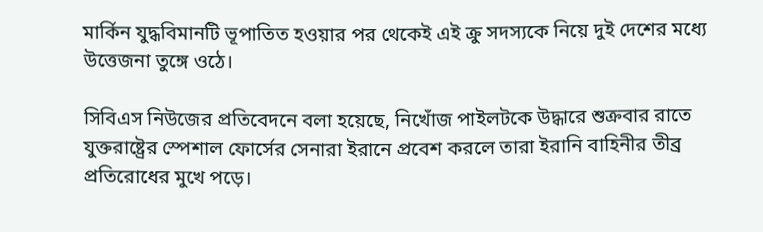মার্কিন যুদ্ধবিমানটি ভূপাতিত হওয়ার পর থেকেই এই ক্রু সদস্যকে নিয়ে দুই দেশের মধ্যে উত্তেজনা তুঙ্গে ওঠে।

সিবিএস নিউজের প্রতিবেদনে বলা হয়েছে, নিখোঁজ পাইলটকে উদ্ধারে শুক্রবার রাতে যুক্তরাষ্ট্রের স্পেশাল ফোর্সের সেনারা ইরানে প্রবেশ করলে তারা ইরানি বাহিনীর তীব্র প্রতিরোধের মুখে পড়ে।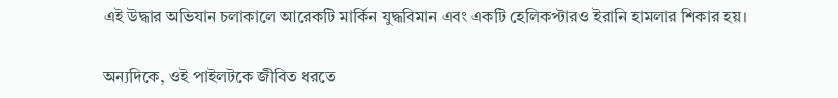এই উদ্ধার অভিযান চলাকালে আরেকটি মার্কিন যুদ্ধবিমান এবং একটি হেলিকপ্টারও ইরানি হামলার শিকার হয়।

অন্যদিকে, ওই পাইলটকে জীবিত ধরতে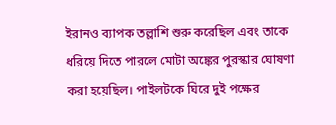ইরানও ব্যাপক তল্লাশি শুরু করেছিল এবং তাকে ধরিয়ে দিতে পারলে মোটা অঙ্কের পুরস্কার ঘোষণা করা হয়েছিল। পাইলটকে ঘিরে দুই পক্ষের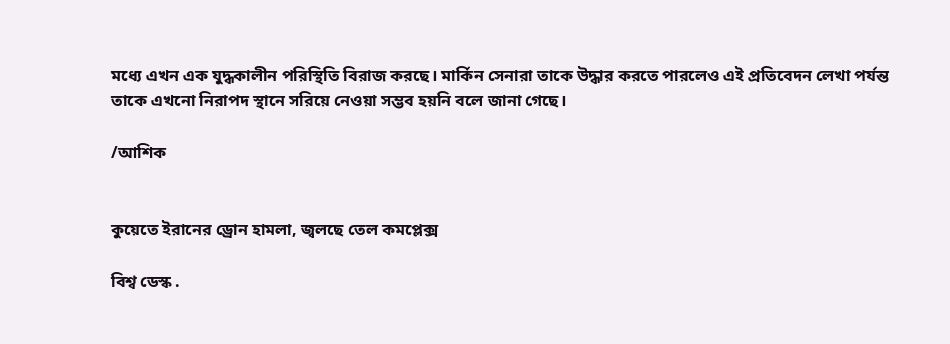মধ্যে এখন এক যুদ্ধকালীন পরিস্থিতি বিরাজ করছে। মার্কিন সেনারা তাকে উদ্ধার করতে পারলেও এই প্রতিবেদন লেখা পর্যন্ত তাকে এখনো নিরাপদ স্থানে সরিয়ে নেওয়া সম্ভব হয়নি বলে জানা গেছে।

/আশিক


কুয়েতে ইরানের ড্রোন হামলা, জ্বলছে তেল কমপ্লেক্স

বিশ্ব ডেস্ক .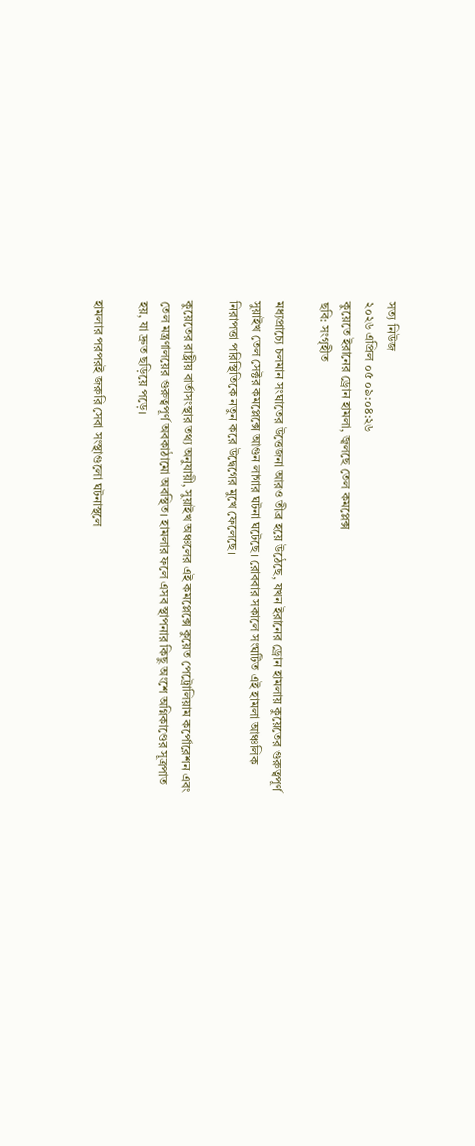সত্য নিউজ
২০২৬ এপ্রিল ০৫ ০৯:০৪:২৬
কুয়েতে ইরানের ড্রোন হামলা, জ্বলছে তেল কমপ্লেক্স
ছবি: সংগৃহীত

মধ্যপ্রাচ্যে চলমান সংঘাতের উত্তেজনা আরও তীব্র হয়ে উঠেছে, যখন ইরানের ড্রোন হামলায় কুয়েতের গুরুত্বপূর্ণ সুয়াইখ তেল সেক্টর কমপ্লেক্সে আগুন লাগার ঘটনা ঘটেছে। রোববার সকালে সংঘটিত এই হামলা আঞ্চলিক নিরাপত্তা পরিস্থিতিকে নতুন করে উদ্বেগের মুখে ফেলেছে।

কুয়েতের রাষ্ট্রীয় বার্তাসংস্থার তথ্য অনুযায়ী, সুয়াইখ অঞ্চলের এই কমপ্লেক্সে কুয়েত পেট্রোলিয়াম কর্পোরেশন এবং তেল মন্ত্রণালয়ের গুরুত্বপূর্ণ অবকাঠামো অবস্থিত। হামলার ফলে এসব স্থাপনার কিছু অংশে অগ্নিকাণ্ডের সূত্রপাত হয়, যা দ্রুত ছড়িয়ে পড়ে।

হামলার পরপরই জরুরি সেবা সংস্থাগুলো ঘটনাস্থলে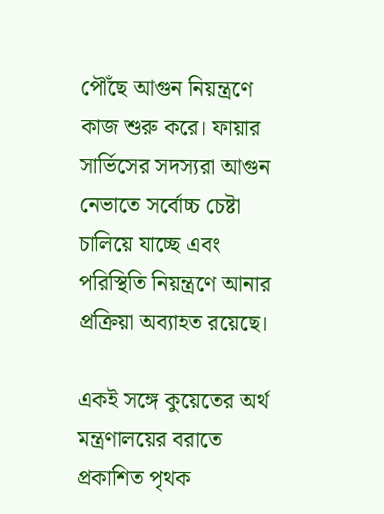পৌঁছে আগুন নিয়ন্ত্রণে কাজ শুরু করে। ফায়ার সার্ভিসের সদস্যরা আগুন নেভাতে সর্বোচ্চ চেষ্টা চালিয়ে যাচ্ছে এবং পরিস্থিতি নিয়ন্ত্রণে আনার প্রক্রিয়া অব্যাহত রয়েছে।

একই সঙ্গে কুয়েতের অর্থ মন্ত্রণালয়ের বরাতে প্রকাশিত পৃথক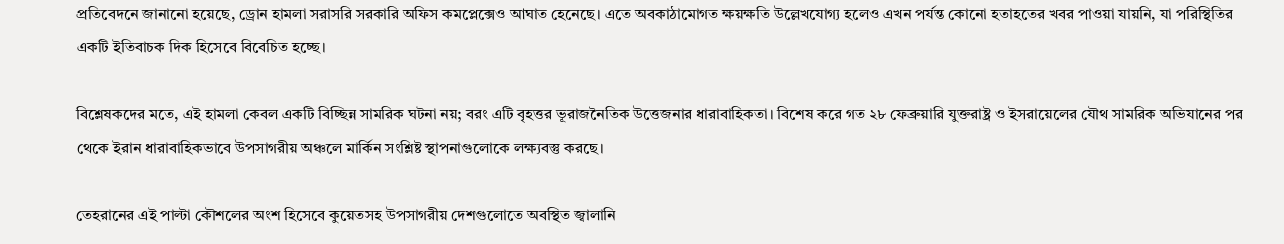প্রতিবেদনে জানানো হয়েছে, ড্রোন হামলা সরাসরি সরকারি অফিস কমপ্লেক্সেও আঘাত হেনেছে। এতে অবকাঠামোগত ক্ষয়ক্ষতি উল্লেখযোগ্য হলেও এখন পর্যন্ত কোনো হতাহতের খবর পাওয়া যায়নি, যা পরিস্থিতির একটি ইতিবাচক দিক হিসেবে বিবেচিত হচ্ছে।

বিশ্লেষকদের মতে, এই হামলা কেবল একটি বিচ্ছিন্ন সামরিক ঘটনা নয়; বরং এটি বৃহত্তর ভূরাজনৈতিক উত্তেজনার ধারাবাহিকতা। বিশেষ করে গত ২৮ ফেব্রুয়ারি যুক্তরাষ্ট্র ও ইসরায়েলের যৌথ সামরিক অভিযানের পর থেকে ইরান ধারাবাহিকভাবে উপসাগরীয় অঞ্চলে মার্কিন সংশ্লিষ্ট স্থাপনাগুলোকে লক্ষ্যবস্তু করছে।

তেহরানের এই পাল্টা কৌশলের অংশ হিসেবে কুয়েতসহ উপসাগরীয় দেশগুলোতে অবস্থিত জ্বালানি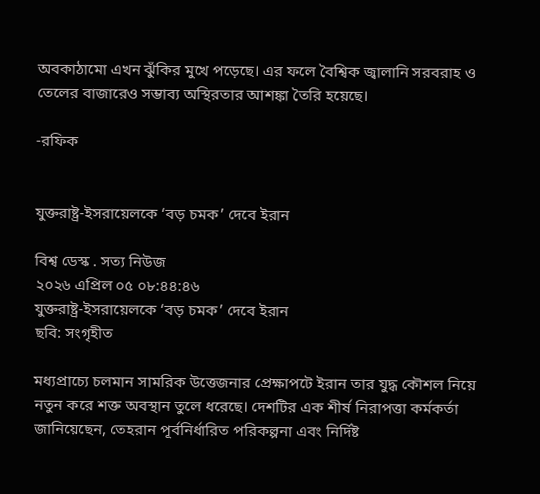অবকাঠামো এখন ঝুঁকির মুখে পড়েছে। এর ফলে বৈশ্বিক জ্বালানি সরবরাহ ও তেলের বাজারেও সম্ভাব্য অস্থিরতার আশঙ্কা তৈরি হয়েছে।

-রফিক


যুক্তরাষ্ট্র-ইসরায়েলকে ‘বড় চমক’ দেবে ইরান

বিশ্ব ডেস্ক . সত্য নিউজ
২০২৬ এপ্রিল ০৫ ০৮:৪৪:৪৬
যুক্তরাষ্ট্র-ইসরায়েলকে ‘বড় চমক’ দেবে ইরান
ছবি: সংগৃহীত

মধ্যপ্রাচ্যে চলমান সামরিক উত্তেজনার প্রেক্ষাপটে ইরান তার যুদ্ধ কৌশল নিয়ে নতুন করে শক্ত অবস্থান তুলে ধরেছে। দেশটির এক শীর্ষ নিরাপত্তা কর্মকর্তা জানিয়েছেন, তেহরান পূর্বনির্ধারিত পরিকল্পনা এবং নির্দিষ্ট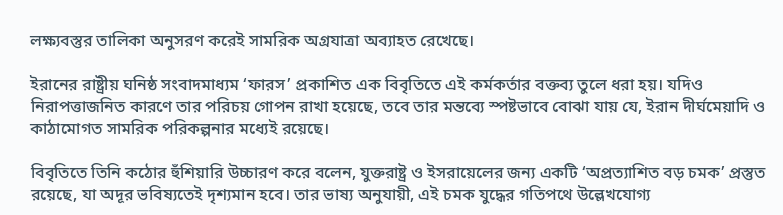লক্ষ্যবস্তুর তালিকা অনুসরণ করেই সামরিক অগ্রযাত্রা অব্যাহত রেখেছে।

ইরানের রাষ্ট্রীয় ঘনিষ্ঠ সংবাদমাধ্যম ‘ফারস’ প্রকাশিত এক বিবৃতিতে এই কর্মকর্তার বক্তব্য তুলে ধরা হয়। যদিও নিরাপত্তাজনিত কারণে তার পরিচয় গোপন রাখা হয়েছে, তবে তার মন্তব্যে স্পষ্টভাবে বোঝা যায় যে, ইরান দীর্ঘমেয়াদি ও কাঠামোগত সামরিক পরিকল্পনার মধ্যেই রয়েছে।

বিবৃতিতে তিনি কঠোর হুঁশিয়ারি উচ্চারণ করে বলেন, যুক্তরাষ্ট্র ও ইসরায়েলের জন্য একটি ‘অপ্রত্যাশিত বড় চমক’ প্রস্তুত রয়েছে, যা অদূর ভবিষ্যতেই দৃশ্যমান হবে। তার ভাষ্য অনুযায়ী, এই চমক যুদ্ধের গতিপথে উল্লেখযোগ্য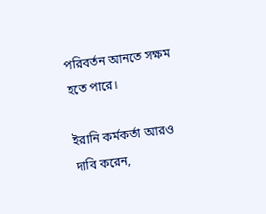পরিবর্তন আনতে সক্ষম হতে পারে।

ইরানি কর্মকর্তা আরও দাবি করেন,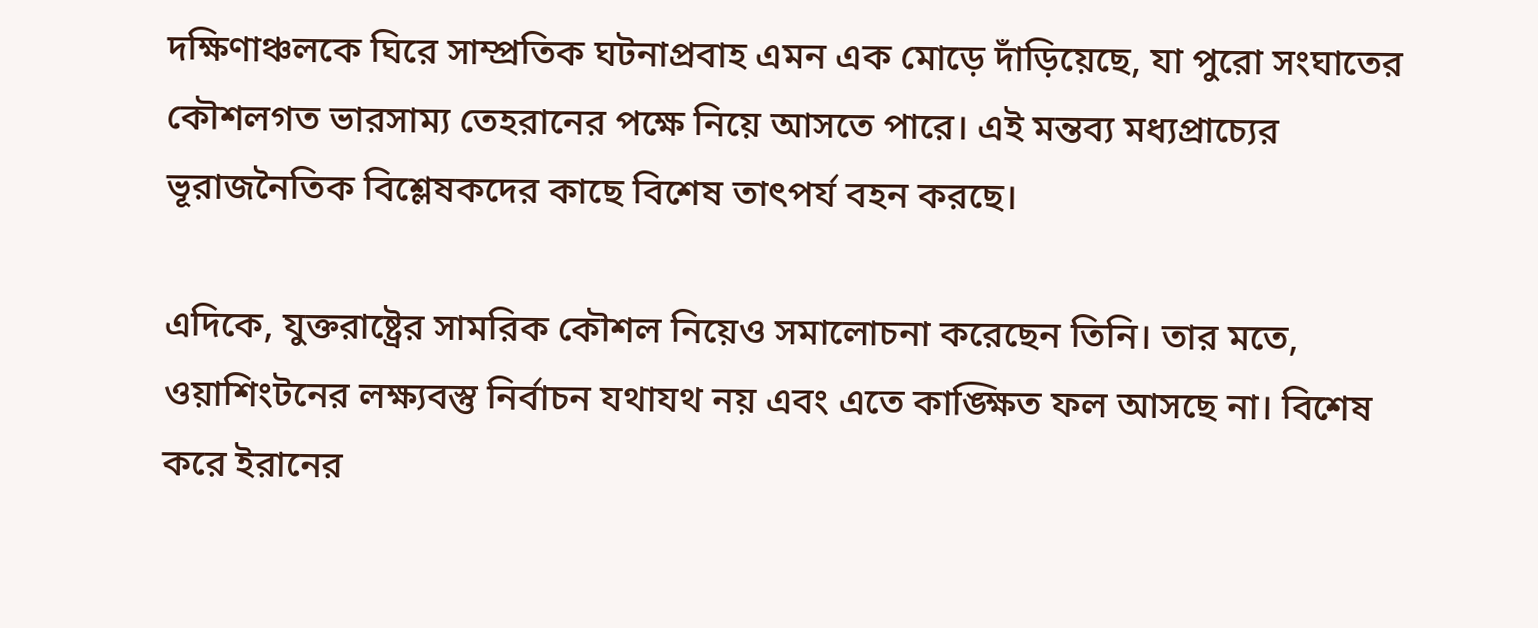দক্ষিণাঞ্চলকে ঘিরে সাম্প্রতিক ঘটনাপ্রবাহ এমন এক মোড়ে দাঁড়িয়েছে, যা পুরো সংঘাতের কৌশলগত ভারসাম্য তেহরানের পক্ষে নিয়ে আসতে পারে। এই মন্তব্য মধ্যপ্রাচ্যের ভূরাজনৈতিক বিশ্লেষকদের কাছে বিশেষ তাৎপর্য বহন করছে।

এদিকে, যুক্তরাষ্ট্রের সামরিক কৌশল নিয়েও সমালোচনা করেছেন তিনি। তার মতে, ওয়াশিংটনের লক্ষ্যবস্তু নির্বাচন যথাযথ নয় এবং এতে কাঙ্ক্ষিত ফল আসছে না। বিশেষ করে ইরানের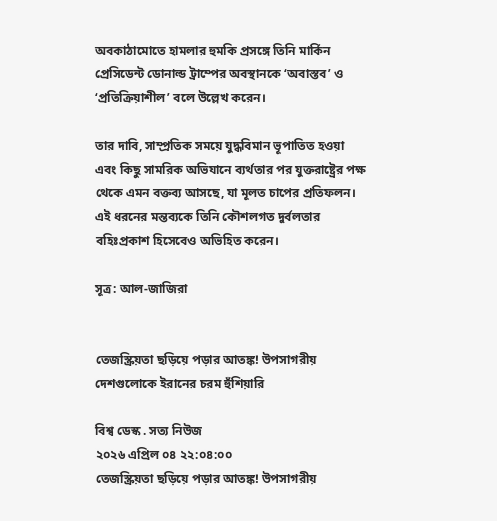অবকাঠামোতে হামলার হুমকি প্রসঙ্গে তিনি মার্কিন প্রেসিডেন্ট ডোনাল্ড ট্রাম্পের অবস্থানকে ‘অবাস্তব’ ও ‘প্রতিক্রিয়াশীল’ বলে উল্লেখ করেন।

তার দাবি, সাম্প্রতিক সময়ে যুদ্ধবিমান ভূপাতিত হওয়া এবং কিছু সামরিক অভিযানে ব্যর্থতার পর যুক্তরাষ্ট্রের পক্ষ থেকে এমন বক্তব্য আসছে, যা মূলত চাপের প্রতিফলন। এই ধরনের মন্তব্যকে তিনি কৌশলগত দুর্বলতার বহিঃপ্রকাশ হিসেবেও অভিহিত করেন।

সূত্র: আল-জাজিরা


তেজস্ক্রিয়তা ছড়িয়ে পড়ার আতঙ্ক! উপসাগরীয় দেশগুলোকে ইরানের চরম হুঁশিয়ারি

বিশ্ব ডেস্ক . সত্য নিউজ
২০২৬ এপ্রিল ০৪ ২২:০৪:০০
তেজস্ক্রিয়তা ছড়িয়ে পড়ার আতঙ্ক! উপসাগরীয়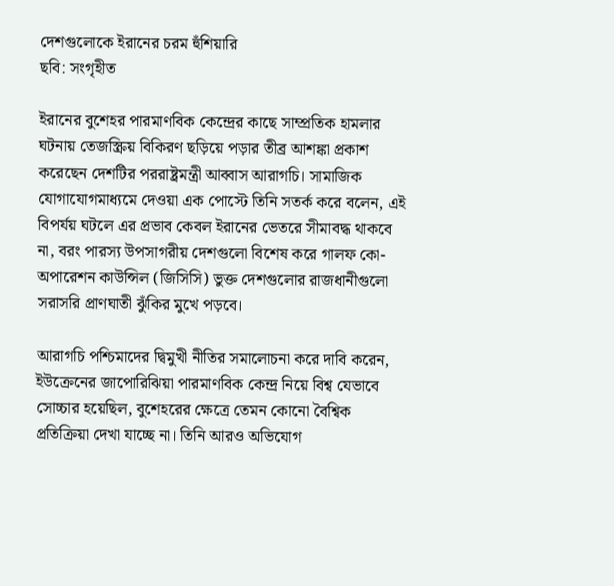দেশগুলোকে ইরানের চরম হুঁশিয়ারি
ছবি: সংগৃহীত

ইরানের বুশেহর পারমাণবিক কেন্দ্রের কাছে সাম্প্রতিক হামলার ঘটনায় তেজস্ক্রিয় বিকিরণ ছড়িয়ে পড়ার তীব্র আশঙ্কা প্রকাশ করেছেন দেশটির পররাষ্ট্রমন্ত্রী আব্বাস আরাগচি। সামাজিক যোগাযোগমাধ্যমে দেওয়া এক পোস্টে তিনি সতর্ক করে বলেন, এই বিপর্যয় ঘটলে এর প্রভাব কেবল ইরানের ভেতরে সীমাবদ্ধ থাকবে না, বরং পারস্য উপসাগরীয় দেশগুলো বিশেষ করে গালফ কো-অপারেশন কাউন্সিল (জিসিসি) ভুক্ত দেশগুলোর রাজধানীগুলো সরাসরি প্রাণঘাতী ঝুঁকির মুখে পড়বে।

আরাগচি পশ্চিমাদের দ্বিমুখী নীতির সমালোচনা করে দাবি করেন, ইউক্রেনের জাপোরিঝিয়া পারমাণবিক কেন্দ্র নিয়ে বিশ্ব যেভাবে সোচ্চার হয়েছিল, বুশেহরের ক্ষেত্রে তেমন কোনো বৈশ্বিক প্রতিক্রিয়া দেখা যাচ্ছে না। তিনি আরও অভিযোগ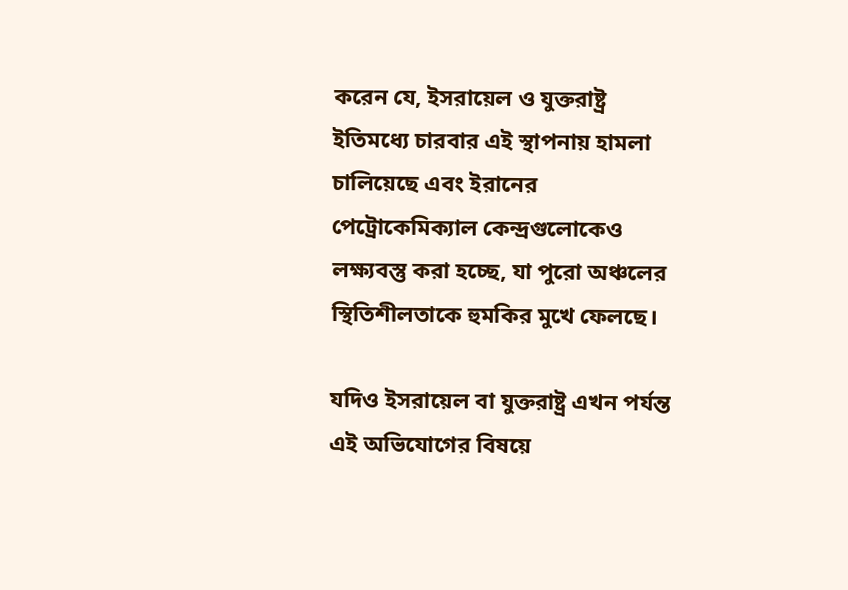করেন যে, ইসরায়েল ও যুক্তরাষ্ট্র ইতিমধ্যে চারবার এই স্থাপনায় হামলা চালিয়েছে এবং ইরানের পেট্রোকেমিক্যাল কেন্দ্রগুলোকেও লক্ষ্যবস্তু করা হচ্ছে, যা পুরো অঞ্চলের স্থিতিশীলতাকে হুমকির মুখে ফেলছে।

যদিও ইসরায়েল বা যুক্তরাষ্ট্র এখন পর্যন্ত এই অভিযোগের বিষয়ে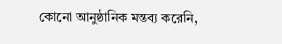কোনো আনুষ্ঠানিক মন্তব্য করেনি,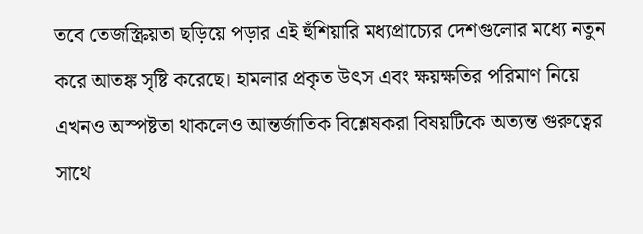তবে তেজস্ক্রিয়তা ছড়িয়ে পড়ার এই হুঁশিয়ারি মধ্যপ্রাচ্যের দেশগুলোর মধ্যে নতুন করে আতঙ্ক সৃষ্টি করেছে। হামলার প্রকৃত উৎস এবং ক্ষয়ক্ষতির পরিমাণ নিয়ে এখনও অস্পষ্টতা থাকলেও আন্তর্জাতিক বিশ্লেষকরা বিষয়টিকে অত্যন্ত গুরুত্বের সাথে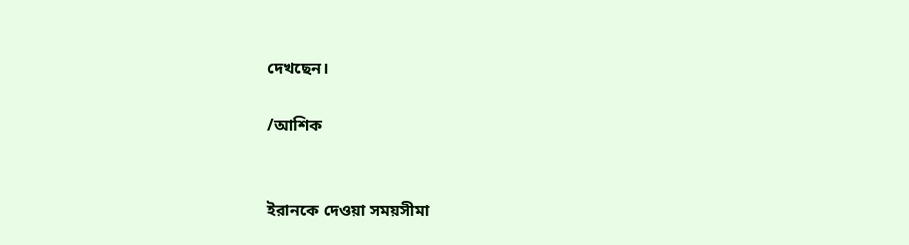দেখছেন।

/আশিক


ইরানকে দেওয়া সময়সীমা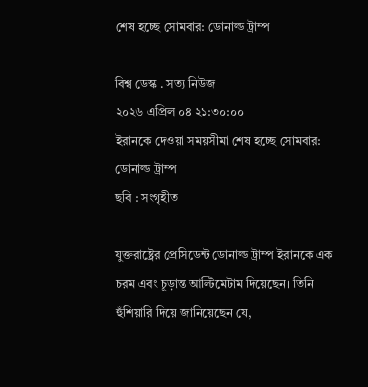শেষ হচ্ছে সোমবার: ডোনাল্ড ট্রাম্প

বিশ্ব ডেস্ক . সত্য নিউজ
২০২৬ এপ্রিল ০৪ ২১:৩০:০০
ইরানকে দেওয়া সময়সীমা শেষ হচ্ছে সোমবার: ডোনাল্ড ট্রাম্প
ছবি : সংগৃহীত

যুক্তরাষ্ট্রের প্রেসিডেন্ট ডোনাল্ড ট্রাম্প ইরানকে এক চরম এবং চূড়ান্ত আল্টিমেটাম দিয়েছেন। তিনি হুঁশিয়ারি দিয়ে জানিয়েছেন যে,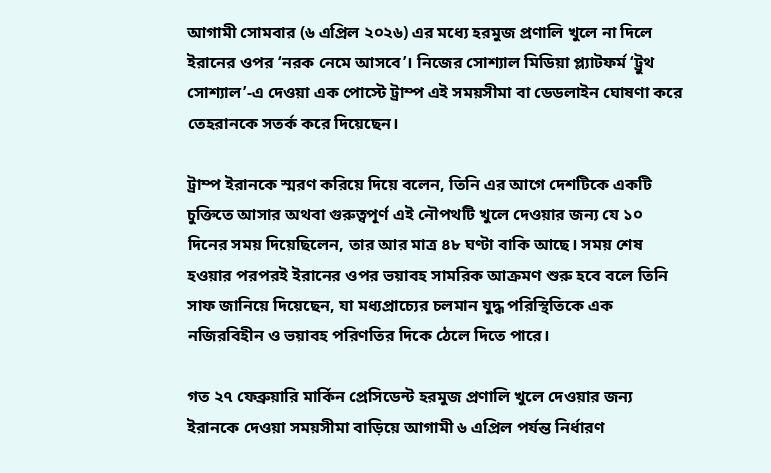আগামী সোমবার (৬ এপ্রিল ২০২৬) এর মধ্যে হরমুজ প্রণালি খুলে না দিলে ইরানের ওপর ‘নরক নেমে আসবে’। নিজের সোশ্যাল মিডিয়া প্ল্যাটফর্ম ‘ট্রুথ সোশ্যাল’-এ দেওয়া এক পোস্টে ট্রাম্প এই সময়সীমা বা ডেডলাইন ঘোষণা করে তেহরানকে সতর্ক করে দিয়েছেন।

ট্রাম্প ইরানকে স্মরণ করিয়ে দিয়ে বলেন, তিনি এর আগে দেশটিকে একটি চুক্তিতে আসার অথবা গুরুত্বপূর্ণ এই নৌপথটি খুলে দেওয়ার জন্য যে ১০ দিনের সময় দিয়েছিলেন, তার আর মাত্র ৪৮ ঘণ্টা বাকি আছে। সময় শেষ হওয়ার পরপরই ইরানের ওপর ভয়াবহ সামরিক আক্রমণ শুরু হবে বলে তিনি সাফ জানিয়ে দিয়েছেন, যা মধ্যপ্রাচ্যের চলমান যুদ্ধ পরিস্থিতিকে এক নজিরবিহীন ও ভয়াবহ পরিণতির দিকে ঠেলে দিতে পারে।

গত ২৭ ফেব্রুয়ারি মার্কিন প্রেসিডেন্ট হরমুজ প্রণালি খুলে দেওয়ার জন্য ইরানকে দেওয়া সময়সীমা বাড়িয়ে আগামী ৬ এপ্রিল পর্যন্ত নির্ধারণ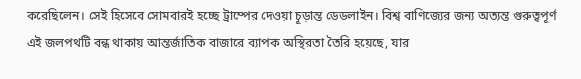করেছিলেন। সেই হিসেবে সোমবারই হচ্ছে ট্রাম্পের দেওয়া চূড়ান্ত ডেডলাইন। বিশ্ব বাণিজ্যের জন্য অত্যন্ত গুরুত্বপূর্ণ এই জলপথটি বন্ধ থাকায় আন্তর্জাতিক বাজারে ব্যাপক অস্থিরতা তৈরি হয়েছে, যার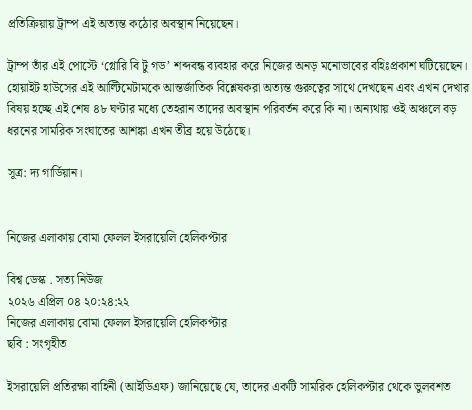প্রতিক্রিয়ায় ট্রাম্প এই অত্যন্ত কঠোর অবস্থান নিয়েছেন।

ট্রাম্প তাঁর এই পোস্টে ‘গ্লোরি বি টু গড’ শব্দবন্ধ ব্যবহার করে নিজের অনড় মনোভাবের বহিঃপ্রকাশ ঘটিয়েছেন। হোয়াইট হাউসের এই আল্টিমেটামকে আন্তর্জাতিক বিশ্লেষকরা অত্যন্ত গুরুত্বের সাথে দেখছেন এবং এখন দেখার বিষয় হচ্ছে এই শেষ ৪৮ ঘণ্টার মধ্যে তেহরান তাদের অবস্থান পরিবর্তন করে কি না। অন্যথায় ওই অঞ্চলে বড় ধরনের সামরিক সংঘাতের আশঙ্কা এখন তীব্র হয়ে উঠেছে।

সূত্র: দ্য গার্ডিয়ান।


নিজের এলাকায় বোমা ফেলল ইসরায়েলি হেলিকপ্টার

বিশ্ব ডেস্ক . সত্য নিউজ
২০২৬ এপ্রিল ০৪ ২০:২৪:২২
নিজের এলাকায় বোমা ফেলল ইসরায়েলি হেলিকপ্টার
ছবি : সংগৃহীত

ইসরায়েলি প্রতিরক্ষা বাহিনী (আইডিএফ) জানিয়েছে যে, তাদের একটি সামরিক হেলিকপ্টার থেকে ভুলবশত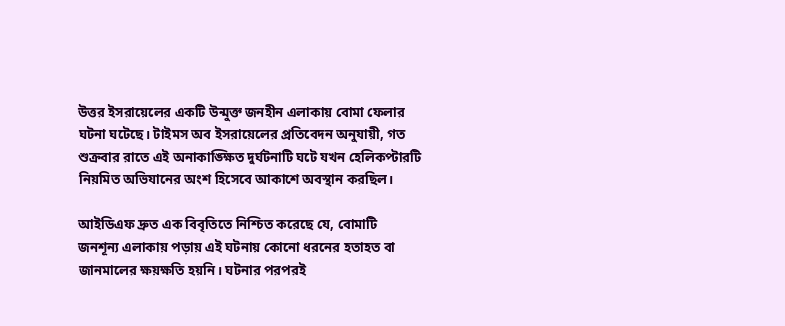উত্তর ইসরায়েলের একটি উন্মুক্ত জনহীন এলাকায় বোমা ফেলার ঘটনা ঘটেছে। টাইমস অব ইসরায়েলের প্রতিবেদন অনুযায়ী, গত শুক্রবার রাতে এই অনাকাঙ্ক্ষিত দুর্ঘটনাটি ঘটে যখন হেলিকপ্টারটি নিয়মিত অভিযানের অংশ হিসেবে আকাশে অবস্থান করছিল।

আইডিএফ দ্রুত এক বিবৃতিতে নিশ্চিত করেছে যে, বোমাটি জনশূন্য এলাকায় পড়ায় এই ঘটনায় কোনো ধরনের হতাহত বা জানমালের ক্ষয়ক্ষতি হয়নি। ঘটনার পরপরই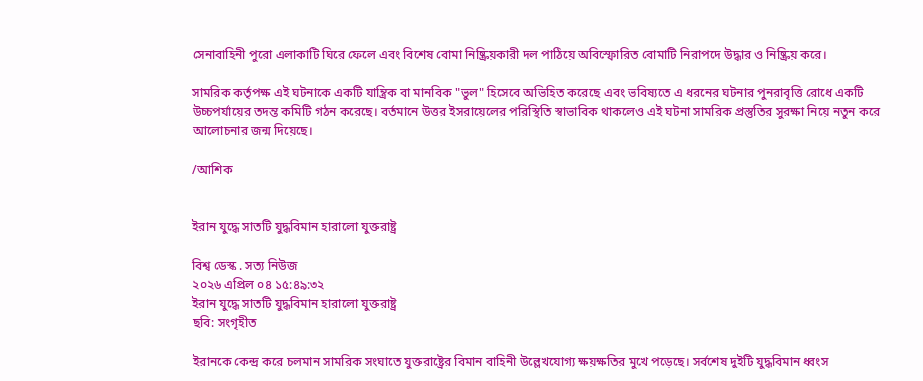সেনাবাহিনী পুরো এলাকাটি ঘিরে ফেলে এবং বিশেষ বোমা নিষ্ক্রিয়কারী দল পাঠিয়ে অবিস্ফোরিত বোমাটি নিরাপদে উদ্ধার ও নিষ্ক্রিয় করে।

সামরিক কর্তৃপক্ষ এই ঘটনাকে একটি যান্ত্রিক বা মানবিক "ভুল" হিসেবে অভিহিত করেছে এবং ভবিষ্যতে এ ধরনের ঘটনার পুনরাবৃত্তি রোধে একটি উচ্চপর্যায়ের তদন্ত কমিটি গঠন করেছে। বর্তমানে উত্তর ইসরায়েলের পরিস্থিতি স্বাভাবিক থাকলেও এই ঘটনা সামরিক প্রস্তুতির সুরক্ষা নিয়ে নতুন করে আলোচনার জন্ম দিয়েছে।

/আশিক


ইরান যুদ্ধে সাতটি যুদ্ধবিমান হারালো যুক্তরাষ্ট্র

বিশ্ব ডেস্ক . সত্য নিউজ
২০২৬ এপ্রিল ০৪ ১৫:৪৯:৩২
ইরান যুদ্ধে সাতটি যুদ্ধবিমান হারালো যুক্তরাষ্ট্র
ছবি: সংগৃহীত

ইরানকে কেন্দ্র করে চলমান সামরিক সংঘাতে যুক্তরাষ্ট্রের বিমান বাহিনী উল্লেখযোগ্য ক্ষয়ক্ষতির মুখে পড়েছে। সর্বশেষ দুইটি যুদ্ধবিমান ধ্বংস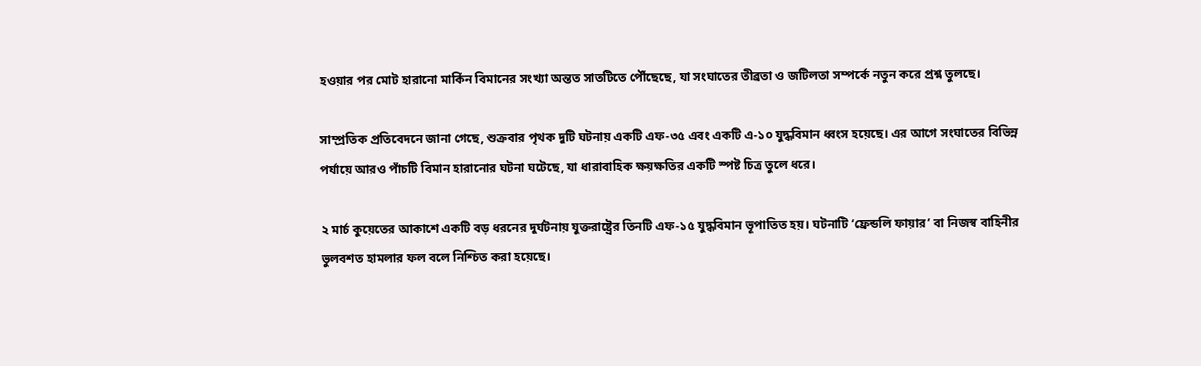হওয়ার পর মোট হারানো মার্কিন বিমানের সংখ্যা অন্তত সাতটিতে পৌঁছেছে, যা সংঘাতের তীব্রতা ও জটিলতা সম্পর্কে নতুন করে প্রশ্ন তুলছে।

সাম্প্রতিক প্রতিবেদনে জানা গেছে, শুক্রবার পৃথক দুটি ঘটনায় একটি এফ-৩৫ এবং একটি এ-১০ যুদ্ধবিমান ধ্বংস হয়েছে। এর আগে সংঘাতের বিভিন্ন পর্যায়ে আরও পাঁচটি বিমান হারানোর ঘটনা ঘটেছে, যা ধারাবাহিক ক্ষয়ক্ষতির একটি স্পষ্ট চিত্র তুলে ধরে।

২ মার্চ কুয়েতের আকাশে একটি বড় ধরনের দুর্ঘটনায় যুক্তরাষ্ট্রের তিনটি এফ-১৫ যুদ্ধবিমান ভূপাতিত হয়। ঘটনাটি ‘ফ্রেন্ডলি ফায়ার’ বা নিজস্ব বাহিনীর ভুলবশত হামলার ফল বলে নিশ্চিত করা হয়েছে।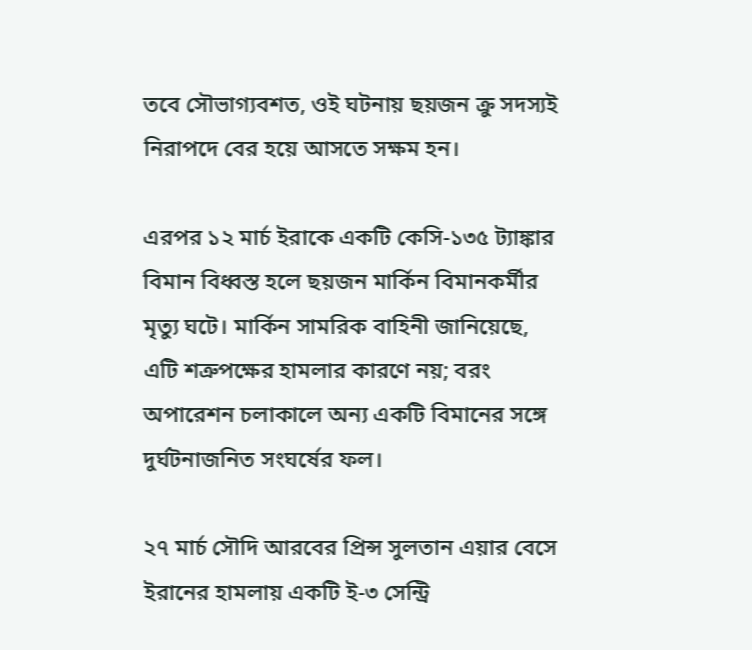তবে সৌভাগ্যবশত, ওই ঘটনায় ছয়জন ক্রু সদস্যই নিরাপদে বের হয়ে আসতে সক্ষম হন।

এরপর ১২ মার্চ ইরাকে একটি কেসি-১৩৫ ট্যাঙ্কার বিমান বিধ্বস্ত হলে ছয়জন মার্কিন বিমানকর্মীর মৃত্যু ঘটে। মার্কিন সামরিক বাহিনী জানিয়েছে, এটি শত্রুপক্ষের হামলার কারণে নয়; বরং অপারেশন চলাকালে অন্য একটি বিমানের সঙ্গে দুর্ঘটনাজনিত সংঘর্ষের ফল।

২৭ মার্চ সৌদি আরবের প্রিন্স সুলতান এয়ার বেসে ইরানের হামলায় একটি ই-৩ সেন্ট্রি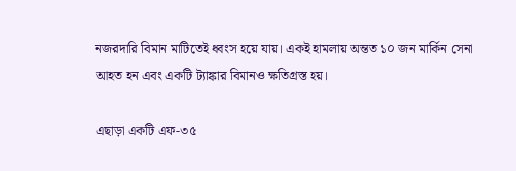নজরদারি বিমান মাটিতেই ধ্বংস হয়ে যায়। একই হামলায় অন্তত ১০ জন মার্কিন সেনা আহত হন এবং একটি ট্যাঙ্কার বিমানও ক্ষতিগ্রস্ত হয়।

এছাড়া একটি এফ-৩৫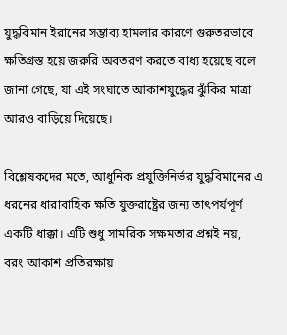যুদ্ধবিমান ইরানের সম্ভাব্য হামলার কারণে গুরুতরভাবে ক্ষতিগ্রস্ত হয়ে জরুরি অবতরণ করতে বাধ্য হয়েছে বলে জানা গেছে, যা এই সংঘাতে আকাশযুদ্ধের ঝুঁকির মাত্রা আরও বাড়িয়ে দিয়েছে।

বিশ্লেষকদের মতে, আধুনিক প্রযুক্তিনির্ভর যুদ্ধবিমানের এ ধরনের ধারাবাহিক ক্ষতি যুক্তরাষ্ট্রের জন্য তাৎপর্যপূর্ণ একটি ধাক্কা। এটি শুধু সামরিক সক্ষমতার প্রশ্নই নয়, বরং আকাশ প্রতিরক্ষায়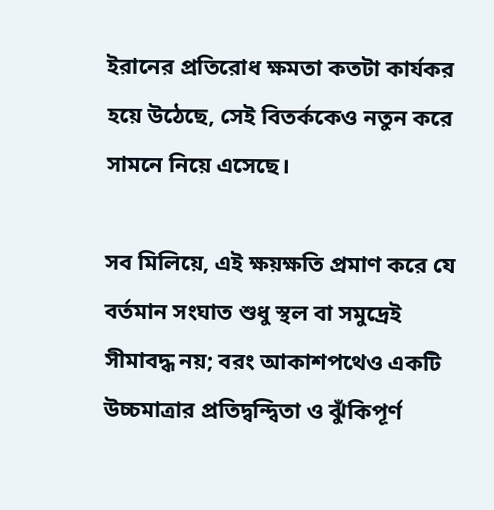ইরানের প্রতিরোধ ক্ষমতা কতটা কার্যকর হয়ে উঠেছে, সেই বিতর্ককেও নতুন করে সামনে নিয়ে এসেছে।

সব মিলিয়ে, এই ক্ষয়ক্ষতি প্রমাণ করে যে বর্তমান সংঘাত শুধু স্থল বা সমুদ্রেই সীমাবদ্ধ নয়; বরং আকাশপথেও একটি উচ্চমাত্রার প্রতিদ্বন্দ্বিতা ও ঝুঁকিপূর্ণ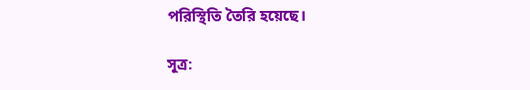পরিস্থিতি তৈরি হয়েছে।

সূত্র: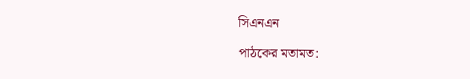সিএনএন

পাঠকের মতামত: